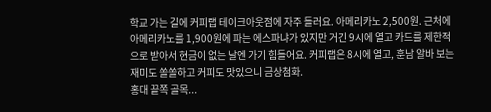학교 가는 길에 커피랩 테이크아웃점에 자주 들러요. 아메리카노 2,500원. 근처에 아메리카노를 1,900원에 파는 에스파냐가 있지만 거긴 9시에 열고 카드를 제한적으로 받아서 현금이 없는 날엔 가기 힘들어요. 커피랩은 8시에 열고, 훈남 알바 보는 재미도 쏠쏠하고 커피도 맛있으니 금상첨화.
홍대 끝쪽 골목...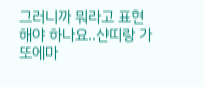그러니까 뭐라고 표현해야 하나요..샨띠랑 가또에마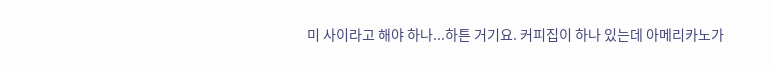미 사이라고 해야 하나...하튼 거기요. 커피집이 하나 있는데 아메리카노가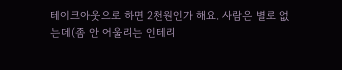테이크아웃으로 하면 2천원인가 해요. 사람은 별로 없는데(좀 안 어울리는 인테리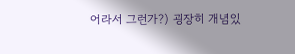어라서 그런가?) 굉장히 개념있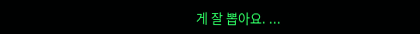게 잘 뽑아요. ...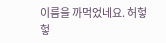이름을 까먹었네요. 허헣헣